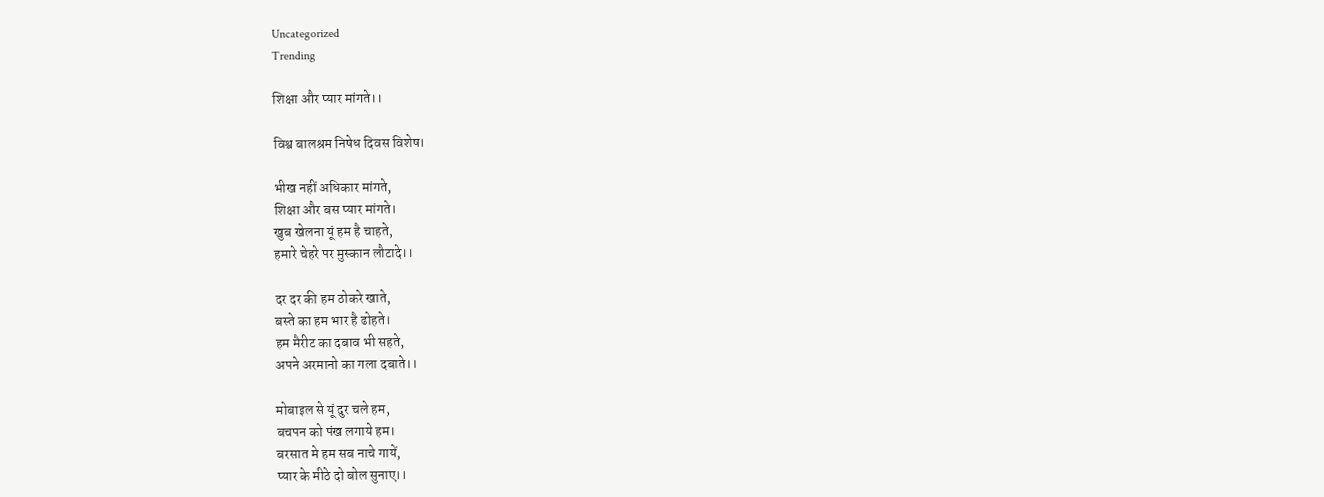Uncategorized
Trending

शिक्षा और प्यार मांगते।।

विश्व बालश्रम निषेध दिवस विशेष।

भीख नहीं अधिकार मांगते,
शिक्षा और बस प्यार मांगते।
खुब खेलना यूं हम है चाहते,
हमारे चेहरे पर मुस्कान लौटादे।।

दर दर की हम ठोकरे खाते,
बस्ते का हम भार है ढोहते।
हम मैरीट का दबाव भी सहते,
अपने अरमानो का गला दबाते।।

मोबाइल से यूं दुर चले हम,
बचपन को पंख लगाये हम।
बरसात मे हम सब नाचे गायें,
प्यार के मीठे दो बोल सुनाए।।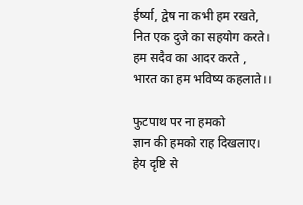ईर्ष्या, द्वेष ना कभी हम रखते,
नित एक दुजे का सहयोग करते।
हम सदैव का आदर करते ,
भारत का हम भविष्य कहलाते।।

फुटपाथ पर ना हमको
ज्ञान की हमको राह दिखलाए।
हेय दृष्टि से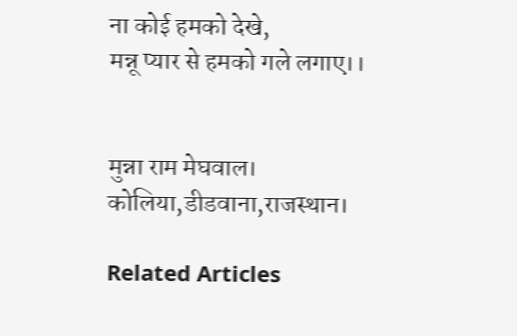ना कोई हमको देखे,
मन्नू प्यार से हमको गले लगाए।।


मुन्ना राम मेघवाल।
कोलिया,डीडवाना,राजस्थान।

Related Articles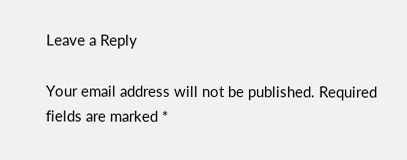Leave a Reply

Your email address will not be published. Required fields are marked *